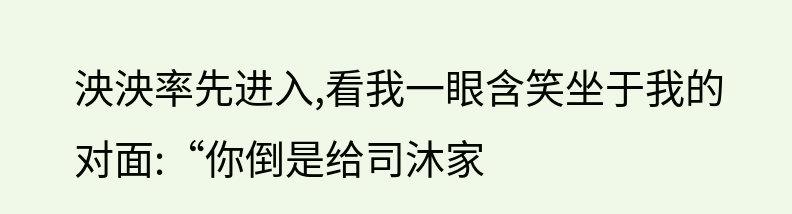泱泱率先进入,看我一眼含笑坐于我的对面:“你倒是给司沐家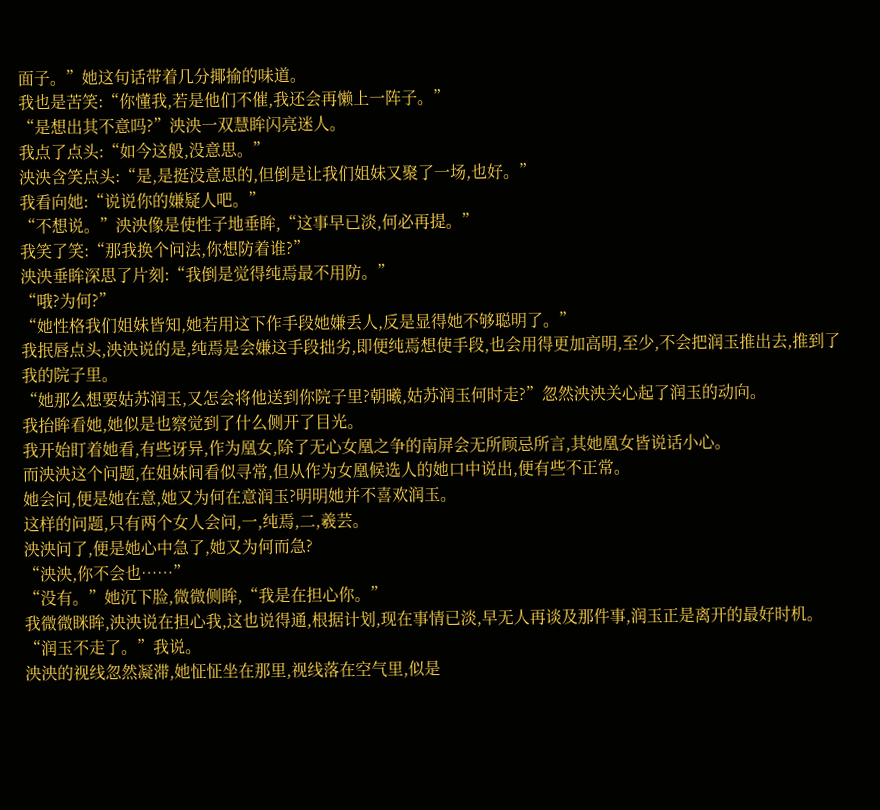面子。”她这句话带着几分揶揄的味道。
我也是苦笑:“你懂我,若是他们不催,我还会再懒上一阵子。”
“是想出其不意吗?”泱泱一双慧眸闪亮迷人。
我点了点头:“如今这般,没意思。”
泱泱含笑点头:“是,是挺没意思的,但倒是让我们姐妹又聚了一场,也好。”
我看向她:“说说你的嫌疑人吧。”
“不想说。”泱泱像是使性子地垂眸,“这事早已淡,何必再提。”
我笑了笑:“那我换个问法,你想防着谁?”
泱泱垂眸深思了片刻:“我倒是觉得纯焉最不用防。”
“哦?为何?”
“她性格我们姐妹皆知,她若用这下作手段她嫌丢人,反是显得她不够聪明了。”
我抿唇点头,泱泱说的是,纯焉是会嫌这手段拙劣,即便纯焉想使手段,也会用得更加高明,至少,不会把润玉推出去,推到了我的院子里。
“她那么想要姑苏润玉,又怎会将他送到你院子里?朝曦,姑苏润玉何时走?”忽然泱泱关心起了润玉的动向。
我抬眸看她,她似是也察觉到了什么侧开了目光。
我开始盯着她看,有些讶异,作为凰女,除了无心女凰之争的南屏会无所顾忌所言,其她凰女皆说话小心。
而泱泱这个问题,在姐妹间看似寻常,但从作为女凰候选人的她口中说出,便有些不正常。
她会问,便是她在意,她又为何在意润玉?明明她并不喜欢润玉。
这样的问题,只有两个女人会问,一,纯焉,二,羲芸。
泱泱问了,便是她心中急了,她又为何而急?
“泱泱,你不会也……”
“没有。”她沉下脸,微微侧眸,“我是在担心你。”
我微微眯眸,泱泱说在担心我,这也说得通,根据计划,现在事情已淡,早无人再谈及那件事,润玉正是离开的最好时机。
“润玉不走了。”我说。
泱泱的视线忽然凝滞,她怔怔坐在那里,视线落在空气里,似是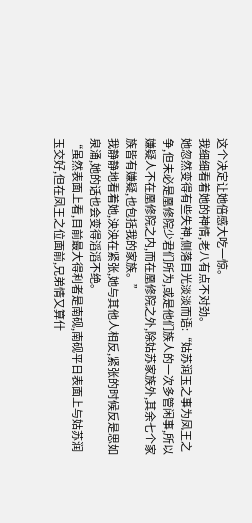这个决定让她倍感大吃一惊。
我细细看着她的神情,老八有点不对劲。
她忽然变得有些失神,侧落目光淡淡而语:“姑苏润玉之事为凤王之争,但未必是凰修院少君们所为,或是他们族人的一次多管闲事,所以嫌疑人不在凰修院之内,而在凰修院之外,除姑苏家族外,其余七个家族皆有嫌疑,也包括我的家族。”
我静静地看着她,泱泱在紧张,她与其他人相反,紧张的时候反是思如泉涌,她的话也会变得滔滔不绝。
“虽然表面上看,目前最大得利者是南砚,南砚平日表面上与姑苏润玉交好,但在凤王之位面前,兄弟情又算什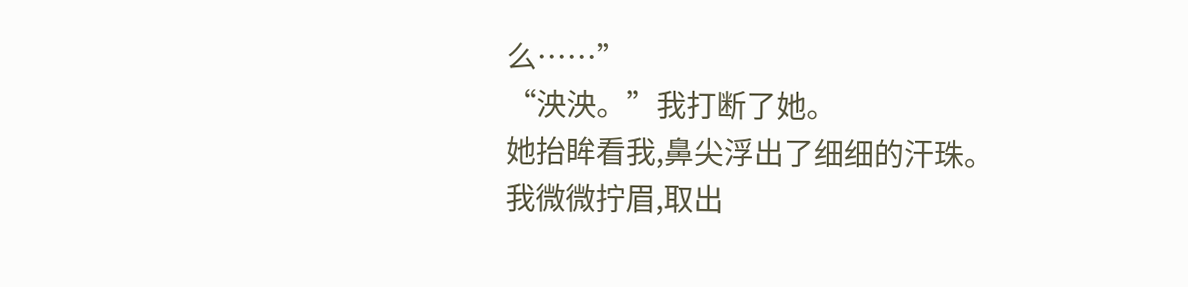么……”
“泱泱。”我打断了她。
她抬眸看我,鼻尖浮出了细细的汗珠。
我微微拧眉,取出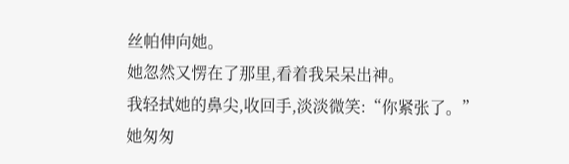丝帕伸向她。
她忽然又愣在了那里,看着我呆呆出神。
我轻拭她的鼻尖,收回手,淡淡微笑:“你紧张了。”
她匆匆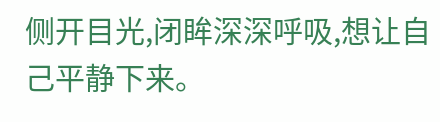侧开目光,闭眸深深呼吸,想让自己平静下来。